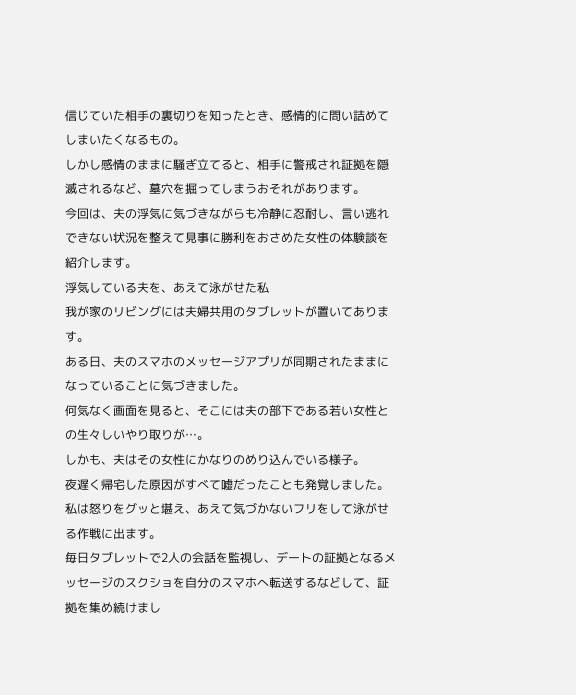信じていた相手の裏切りを知ったとき、感情的に問い詰めてしまいたくなるもの。
しかし感情のままに騒ぎ立てると、相手に警戒され証拠を隠滅されるなど、墓穴を掘ってしまうおそれがあります。
今回は、夫の浮気に気づきながらも冷静に忍耐し、言い逃れできない状況を整えて見事に勝利をおさめた女性の体験談を紹介します。
浮気している夫を、あえて泳がせた私
我が家のリビングには夫婦共用のタブレットが置いてあります。
ある日、夫のスマホのメッセージアプリが同期されたままになっていることに気づきました。
何気なく画面を見ると、そこには夫の部下である若い女性との生々しいやり取りが…。
しかも、夫はその女性にかなりのめり込んでいる様子。
夜遅く帰宅した原因がすべて嘘だったことも発覚しました。
私は怒りをグッと堪え、あえて気づかないフリをして泳がせる作戦に出ます。
毎日タブレットで2人の会話を監視し、デートの証拠となるメッセージのスクショを自分のスマホへ転送するなどして、証拠を集め続けまし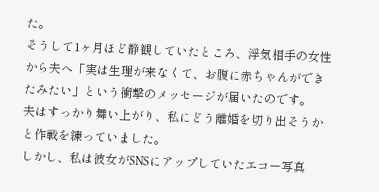た。
そうして1ヶ月ほど静観していたところ、浮気相手の女性から夫へ「実は生理が来なくて、お腹に赤ちゃんができたみたい」という衝撃のメッセージが届いたのです。
夫はすっかり舞い上がり、私にどう離婚を切り出そうかと作戦を練っていました。
しかし、私は彼女がSNSにアップしていたエコー写真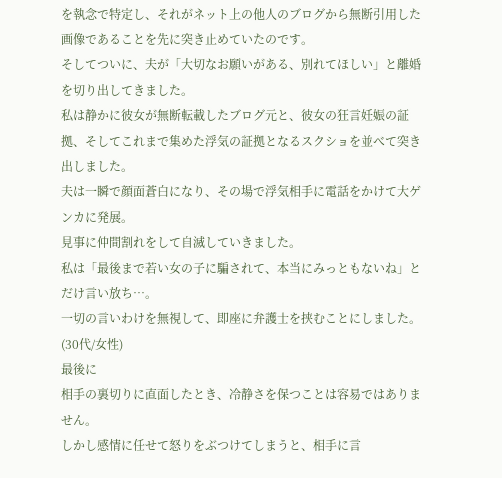を執念で特定し、それがネット上の他人のブログから無断引用した画像であることを先に突き止めていたのです。
そしてついに、夫が「大切なお願いがある、別れてほしい」と離婚を切り出してきました。
私は静かに彼女が無断転載したブログ元と、彼女の狂言妊娠の証拠、そしてこれまで集めた浮気の証拠となるスクショを並べて突き出しました。
夫は一瞬で顔面蒼白になり、その場で浮気相手に電話をかけて大ゲンカに発展。
見事に仲間割れをして自滅していきました。
私は「最後まで若い女の子に騙されて、本当にみっともないね」とだけ言い放ち…。
一切の言いわけを無視して、即座に弁護士を挟むことにしました。
(30代/女性)
最後に
相手の裏切りに直面したとき、冷静さを保つことは容易ではありません。
しかし感情に任せて怒りをぶつけてしまうと、相手に言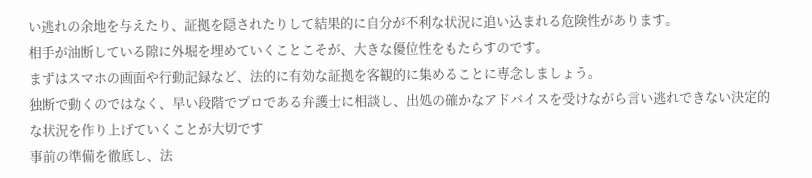い逃れの余地を与えたり、証拠を隠されたりして結果的に自分が不利な状況に追い込まれる危険性があります。
相手が油断している隙に外堀を埋めていくことこそが、大きな優位性をもたらすのです。
まずはスマホの画面や行動記録など、法的に有効な証拠を客観的に集めることに専念しましょう。
独断で動くのではなく、早い段階でプロである弁護士に相談し、出処の確かなアドバイスを受けながら言い逃れできない決定的な状況を作り上げていくことが大切です
事前の準備を徹底し、法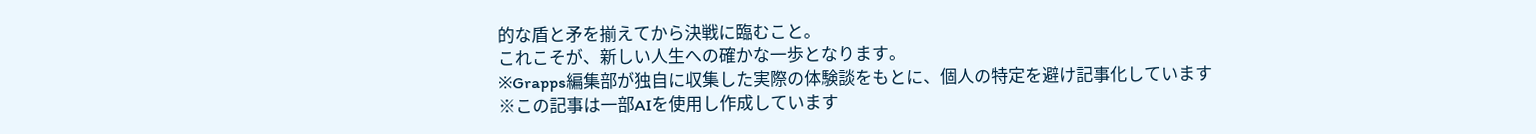的な盾と矛を揃えてから決戦に臨むこと。
これこそが、新しい人生への確かな一歩となります。
※Grapps編集部が独自に収集した実際の体験談をもとに、個人の特定を避け記事化しています
※この記事は一部AIを使用し作成しています